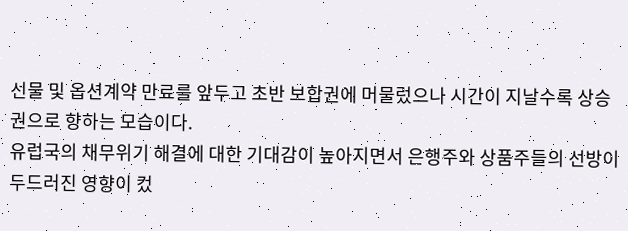선물 및 옵션계약 만료를 앞두고 초반 보합권에 머물렀으나 시간이 지날수록 상승권으로 향하는 모습이다.
유럽국의 채무위기 해결에 대한 기대감이 높아지면서 은행주와 상품주들의 선방이 두드러진 영향이 컸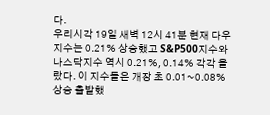다.
우리시각 19일 새벽 12시 41분 현재 다우지수는 0.21% 상승했고 S&P500지수와 나스닥지수 역시 0.21%, 0.14% 각각 올랐다. 이 지수들은 개장 초 0.01~0.08% 상승 출발했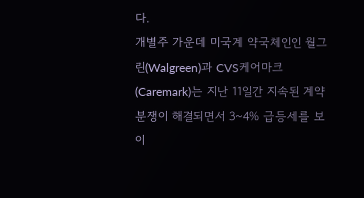다.
개별주 가운데 미국계 약국체인인 월그린(Walgreen)과 CVS케어마크(Caremark)는 지난 11일간 지속된 계약 분쟁이 해결되면서 3~4% 급등세를 보이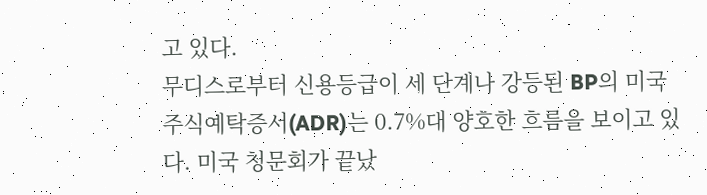고 있다.
무디스로부터 신용등급이 세 단계나 강등된 BP의 미국 주식예탁증서(ADR)는 0.7%대 양호한 흐름을 보이고 있다. 미국 청문회가 끝났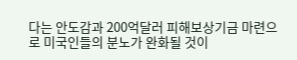다는 안도감과 200억달러 피해보상기금 마련으로 미국인들의 분노가 완화될 것이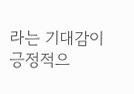라는 기대감이 긍정적으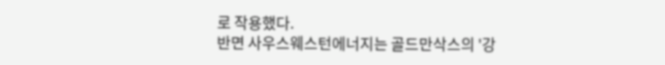로 작용했다.
반면 사우스웨스턴에너지는 골드만삭스의 '강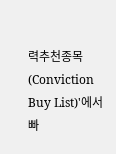력추천종목(Conviction Buy List)'에서 빠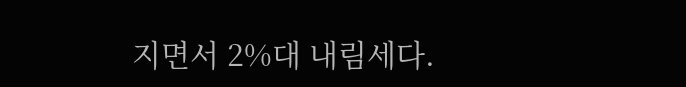지면서 2%대 내림세다.